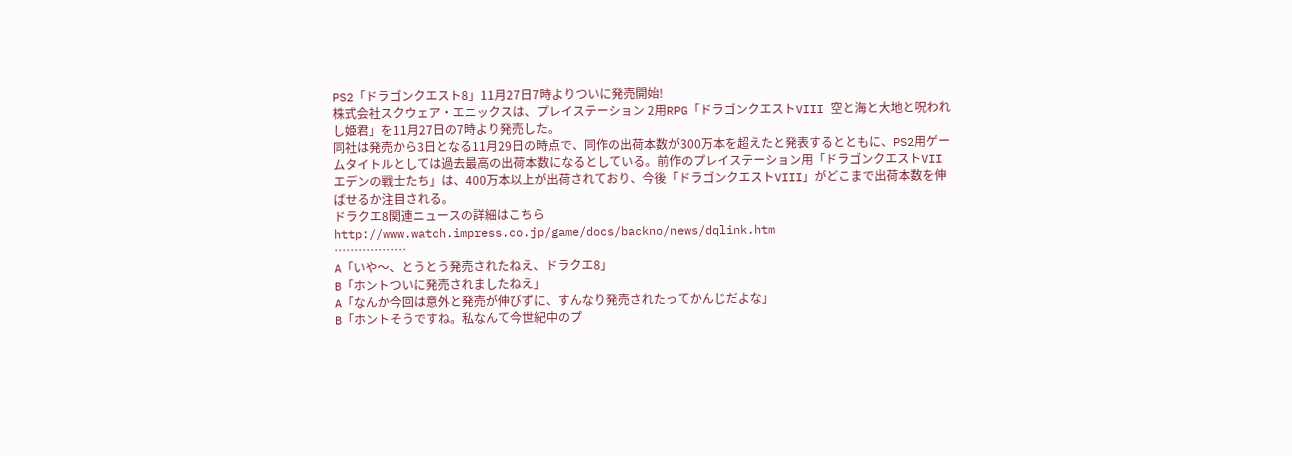PS2「ドラゴンクエスト8」11月27日7時よりついに発売開始!
株式会社スクウェア・エニックスは、プレイステーション 2用RPG「ドラゴンクエストVIII 空と海と大地と呪われし姫君」を11月27日の7時より発売した。
同社は発売から3日となる11月29日の時点で、同作の出荷本数が300万本を超えたと発表するとともに、PS2用ゲームタイトルとしては過去最高の出荷本数になるとしている。前作のプレイステーション用「ドラゴンクエストVII エデンの戦士たち」は、400万本以上が出荷されており、今後「ドラゴンクエストVIII」がどこまで出荷本数を伸ばせるか注目される。
ドラクエ8関連ニュースの詳細はこちら
http://www.watch.impress.co.jp/game/docs/backno/news/dqlink.htm
………………
A「いや〜、とうとう発売されたねえ、ドラクエ8」
B「ホントついに発売されましたねえ」
A「なんか今回は意外と発売が伸びずに、すんなり発売されたってかんじだよな」
B「ホントそうですね。私なんて今世紀中のプ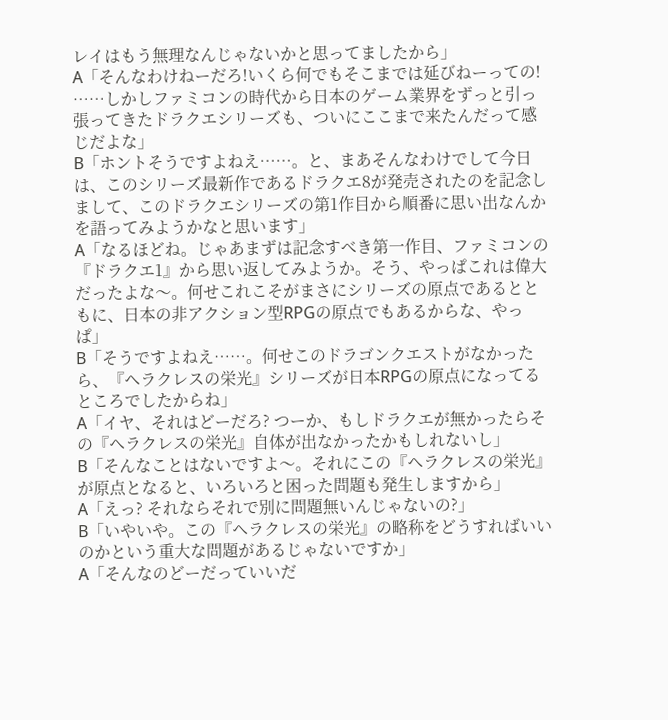レイはもう無理なんじゃないかと思ってましたから」
A「そんなわけねーだろ!いくら何でもそこまでは延びねーっての! ……しかしファミコンの時代から日本のゲーム業界をずっと引っ張ってきたドラクエシリーズも、ついにここまで来たんだって感じだよな」
B「ホントそうですよねえ……。と、まあそんなわけでして今日は、このシリーズ最新作であるドラクエ8が発売されたのを記念しまして、このドラクエシリーズの第1作目から順番に思い出なんかを語ってみようかなと思います」
A「なるほどね。じゃあまずは記念すべき第一作目、ファミコンの『ドラクエ1』から思い返してみようか。そう、やっぱこれは偉大だったよな〜。何せこれこそがまさにシリーズの原点であるとともに、日本の非アクション型RPGの原点でもあるからな、やっぱ」
B「そうですよねえ……。何せこのドラゴンクエストがなかったら、『ヘラクレスの栄光』シリーズが日本RPGの原点になってるところでしたからね」
A「イヤ、それはどーだろ? つーか、もしドラクエが無かったらその『ヘラクレスの栄光』自体が出なかったかもしれないし」
B「そんなことはないですよ〜。それにこの『ヘラクレスの栄光』が原点となると、いろいろと困った問題も発生しますから」
A「えっ? それならそれで別に問題無いんじゃないの?」
B「いやいや。この『ヘラクレスの栄光』の略称をどうすればいいのかという重大な問題があるじゃないですか」
A「そんなのどーだっていいだ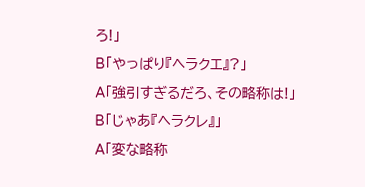ろ!」
B「やっぱり『ヘラクエ』?」
A「強引すぎるだろ、その略称は!」
B「じゃあ『ヘラクレ』」
A「変な略称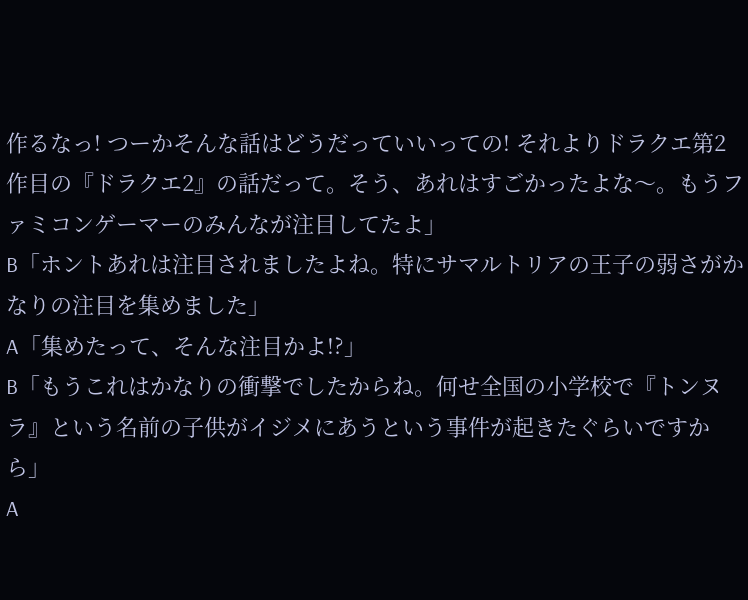作るなっ! つーかそんな話はどうだっていいっての! それよりドラクエ第2作目の『ドラクエ2』の話だって。そう、あれはすごかったよな〜。もうファミコンゲーマーのみんなが注目してたよ」
B「ホントあれは注目されましたよね。特にサマルトリアの王子の弱さがかなりの注目を集めました」
A「集めたって、そんな注目かよ!?」
B「もうこれはかなりの衝撃でしたからね。何せ全国の小学校で『トンヌラ』という名前の子供がイジメにあうという事件が起きたぐらいですから」
A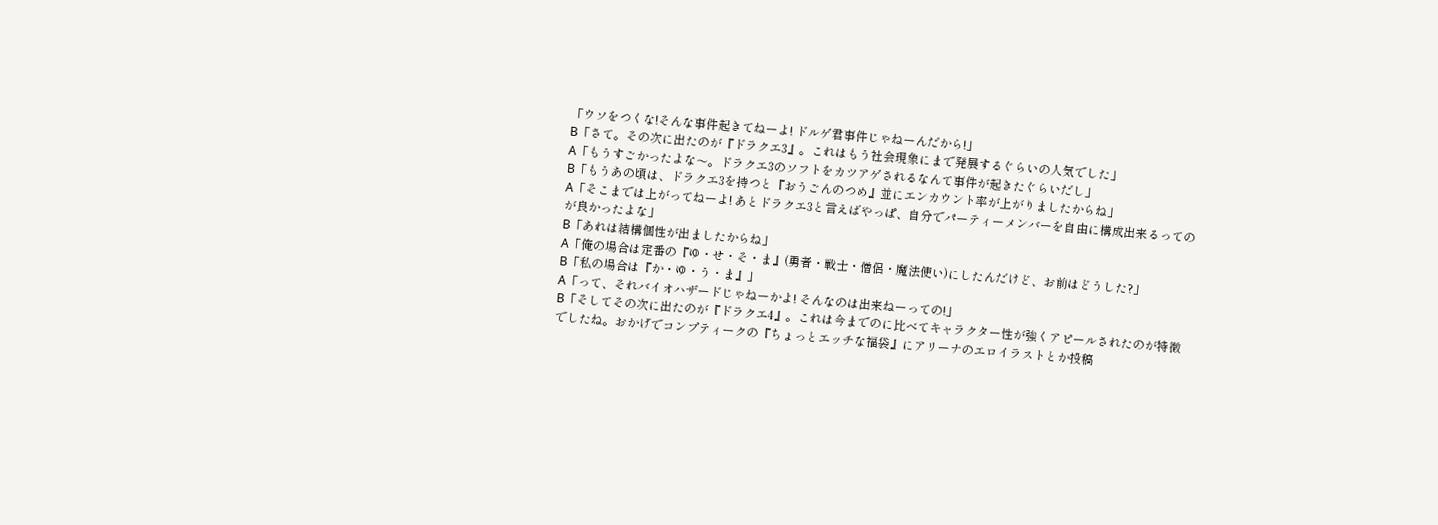「ウソをつくな!そんな事件起きてねーよ! ドルゲ君事件じゃねーんだから!」
B「さて。その次に出たのが『ドラクエ3』。これはもう社会現象にまで発展するぐらいの人気でした」
A「もうすごかったよな〜。ドラクエ3のソフトをカツアゲされるなんて事件が起きたぐらいだし」
B「もうあの頃は、ドラクエ3を持つと『おうごんのつめ』並にエンカウント率が上がりましたからね」
A「そこまでは上がってねーよ! あとドラクエ3と言えばやっぱ、自分でパーティーメンバーを自由に構成出来るってのが良かったよな」
B「あれは結構個性が出ましたからね」
A「俺の場合は定番の『ゆ・せ・そ・ま』(勇者・戦士・僧侶・魔法使い)にしたんだけど、お前はどうした?」
B「私の場合は『か・ゆ・う・ま』」
A「って、それバイオハザードじゃねーかよ! そんなのは出来ねーっての!」
B「そしてその次に出たのが『ドラクエ4』。これは今までのに比べてキャラクター性が強くアピールされたのが特徴でしたね。おかげでコンプティークの『ちょっとエッチな福袋』にアリーナのエロイラストとか投稿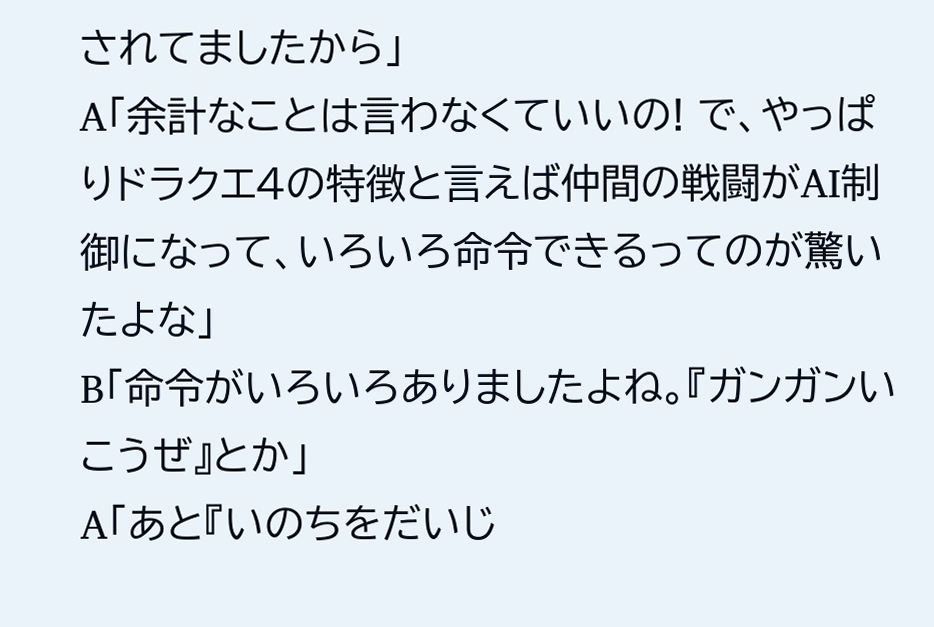されてましたから」
A「余計なことは言わなくていいの! で、やっぱりドラクエ4の特徴と言えば仲間の戦闘がAI制御になって、いろいろ命令できるってのが驚いたよな」
B「命令がいろいろありましたよね。『ガンガンいこうぜ』とか」
A「あと『いのちをだいじ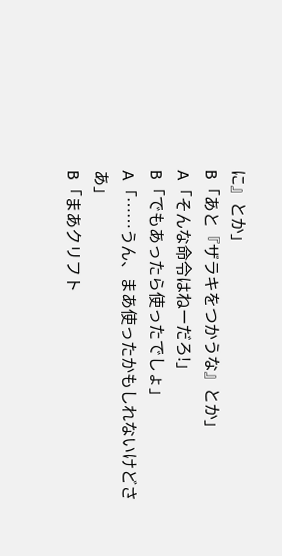に』とか」
B「あと『ザラキをつかうな』とか」
A「そんな命令はねーだろ!」
B「でもあったら使ったでしょ」
A「……うん、まあ使ったかもしれないけどさあ」
B「まあクリフト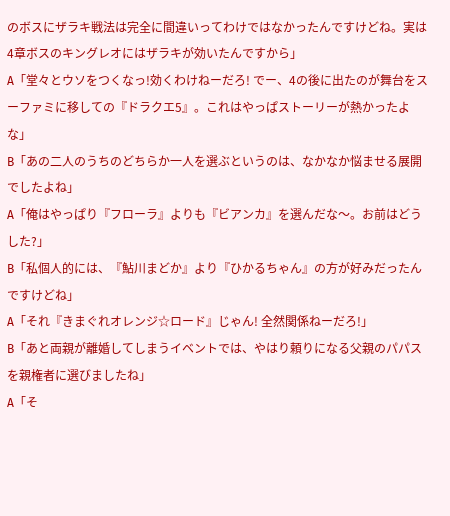のボスにザラキ戦法は完全に間違いってわけではなかったんですけどね。実は4章ボスのキングレオにはザラキが効いたんですから」
A「堂々とウソをつくなっ!効くわけねーだろ! でー、4の後に出たのが舞台をスーファミに移しての『ドラクエ5』。これはやっぱストーリーが熱かったよな」
B「あの二人のうちのどちらか一人を選ぶというのは、なかなか悩ませる展開でしたよね」
A「俺はやっぱり『フローラ』よりも『ビアンカ』を選んだな〜。お前はどうした?」
B「私個人的には、『鮎川まどか』より『ひかるちゃん』の方が好みだったんですけどね」
A「それ『きまぐれオレンジ☆ロード』じゃん! 全然関係ねーだろ!」
B「あと両親が離婚してしまうイベントでは、やはり頼りになる父親のパパスを親権者に選びましたね」
A「そ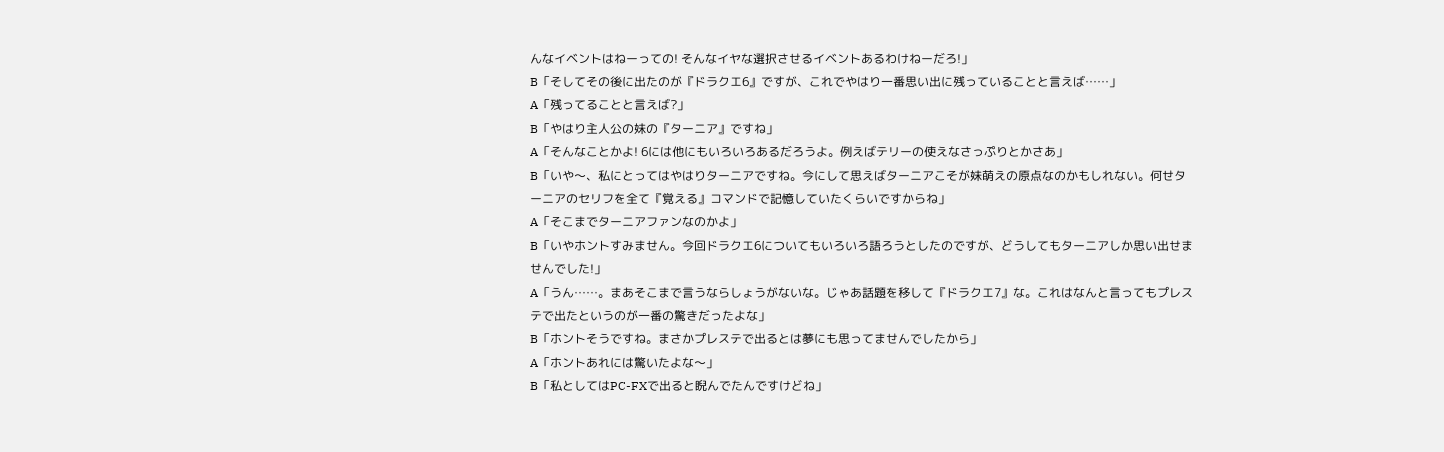んなイベントはねーっての! そんなイヤな選択させるイベントあるわけねーだろ!」
B「そしてその後に出たのが『ドラクエ6』ですが、これでやはり一番思い出に残っていることと言えば……」
A「残ってることと言えば?」
B「やはり主人公の妹の『ターニア』ですね」
A「そんなことかよ! 6には他にもいろいろあるだろうよ。例えばテリーの使えなさっぷりとかさあ」
B「いや〜、私にとってはやはりターニアですね。今にして思えばターニアこそが妹萌えの原点なのかもしれない。何せターニアのセリフを全て『覚える』コマンドで記憶していたくらいですからね」
A「そこまでターニアファンなのかよ」
B「いやホントすみません。今回ドラクエ6についてもいろいろ語ろうとしたのですが、どうしてもターニアしか思い出せませんでした!」
A「うん……。まあそこまで言うならしょうがないな。じゃあ話題を移して『ドラクエ7』な。これはなんと言ってもプレステで出たというのが一番の驚きだったよな」
B「ホントそうですね。まさかプレステで出るとは夢にも思ってませんでしたから」
A「ホントあれには驚いたよな〜」
B「私としてはPC-FXで出ると睨んでたんですけどね」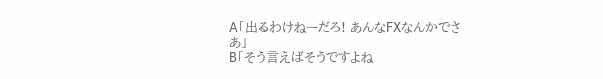A「出るわけねーだろ! あんなFXなんかでさあ」
B「そう言えばそうですよね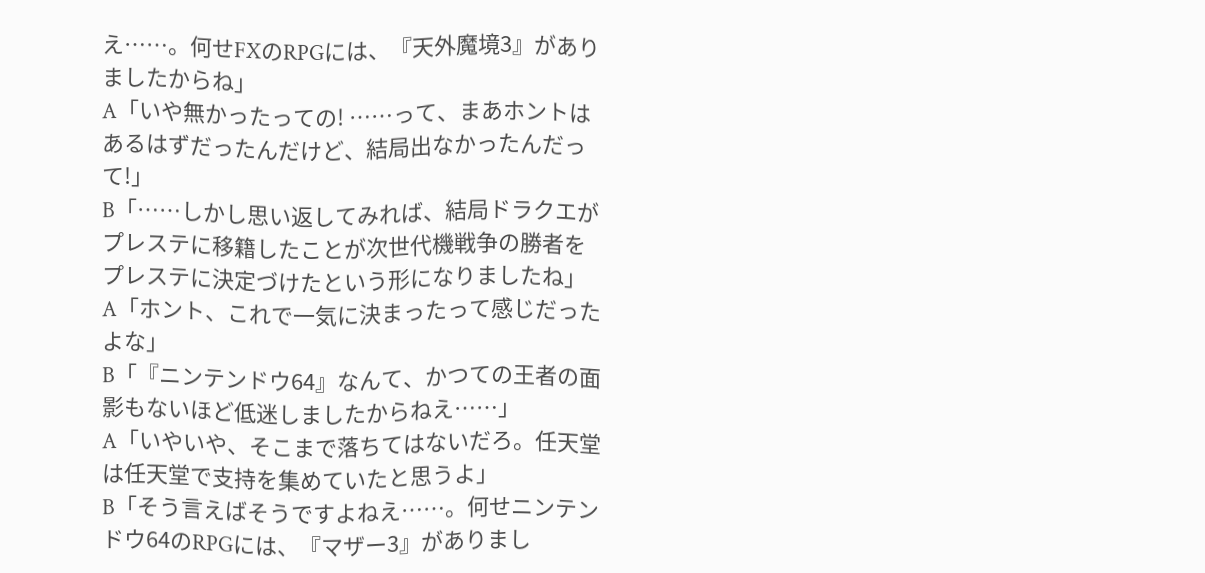え……。何せFXのRPGには、『天外魔境3』がありましたからね」
A「いや無かったっての! ……って、まあホントはあるはずだったんだけど、結局出なかったんだって!」
B「……しかし思い返してみれば、結局ドラクエがプレステに移籍したことが次世代機戦争の勝者をプレステに決定づけたという形になりましたね」
A「ホント、これで一気に決まったって感じだったよな」
B「『ニンテンドウ64』なんて、かつての王者の面影もないほど低迷しましたからねえ……」
A「いやいや、そこまで落ちてはないだろ。任天堂は任天堂で支持を集めていたと思うよ」
B「そう言えばそうですよねえ……。何せニンテンドウ64のRPGには、『マザー3』がありまし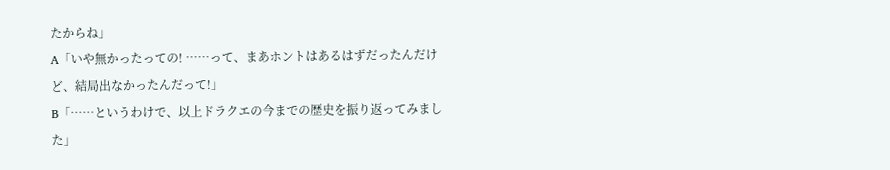たからね」
A「いや無かったっての! ……って、まあホントはあるはずだったんだけど、結局出なかったんだって!」
B「……というわけで、以上ドラクエの今までの歴史を振り返ってみました」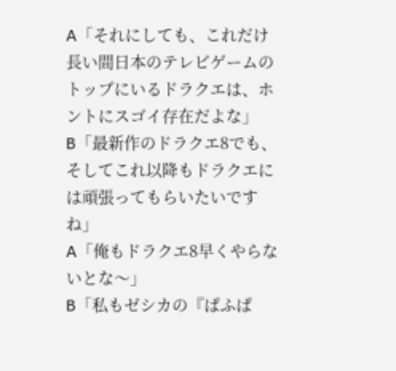A「それにしても、これだけ長い間日本のテレビゲームのトップにいるドラクエは、ホントにスゴイ存在だよな」
B「最新作のドラクエ8でも、そしてこれ以降もドラクエには頑張ってもらいたいですね」
A「俺もドラクエ8早くやらないとな〜」
B「私もゼシカの『ぱふぱ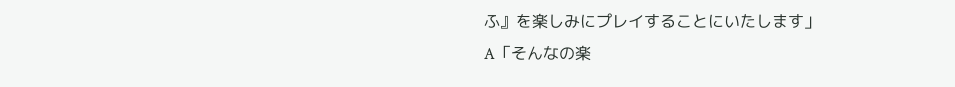ふ』を楽しみにプレイすることにいたします」
A「そんなの楽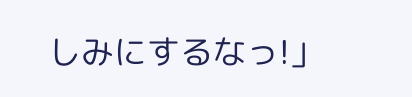しみにするなっ!」